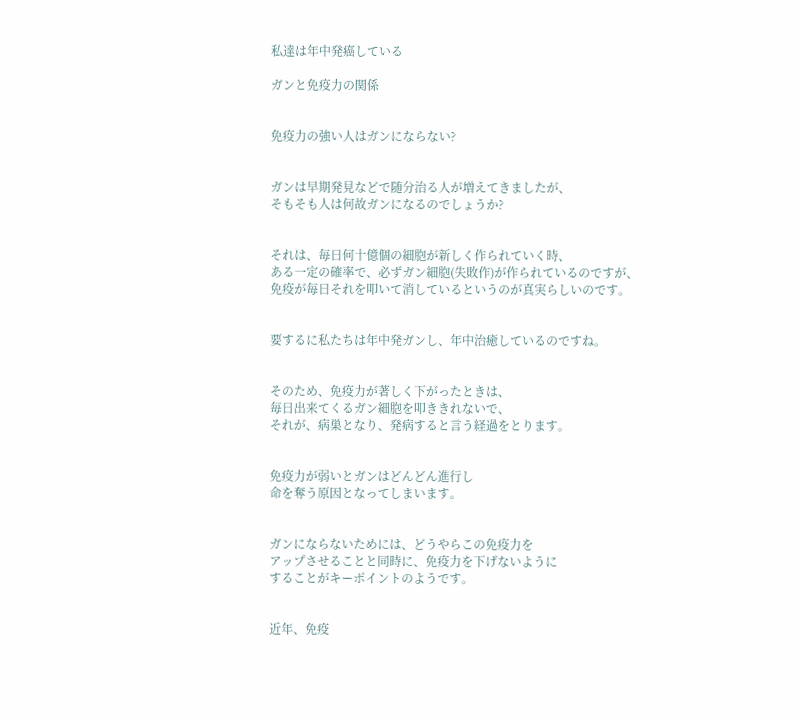私達は年中発癌している

ガンと免疫力の関係


免疫力の強い人はガンにならない?


ガンは早期発見などで随分治る人が増えてきましたが、
そもそも人は何故ガンになるのでしょうか?


それは、毎日何十億個の細胞が新しく作られていく時、
ある一定の確率で、必ずガン細胞(失敗作)が作られているのですが、
免疫が毎日それを叩いて消しているというのが真実らしいのです。


要するに私たちは年中発ガンし、年中治癒しているのですね。


そのため、免疫力が著しく下がったときは、
毎日出来てくるガン細胞を叩ききれないで、
それが、病巣となり、発病すると言う経過をとります。


免疫力が弱いとガンはどんどん進行し
命を奪う原因となってしまいます。


ガンにならないためには、どうやらこの免疫力を
アップさせることと同時に、免疫力を下げないように
することがキーポイントのようです。


近年、免疫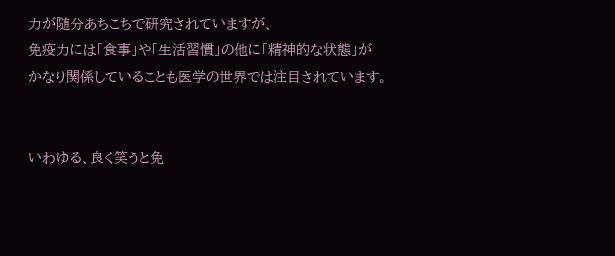力が随分あちこちで研究されていますが、
免疫力には「食事」や「生活習慣」の他に「精神的な状態」が
かなり関係していることも医学の世界では注目されています。


いわゆる、良く笑うと免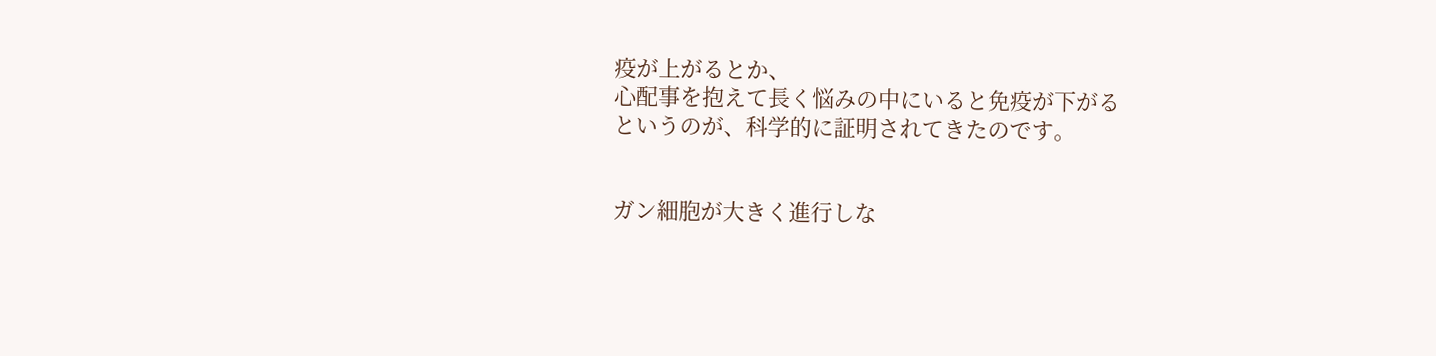疫が上がるとか、
心配事を抱えて長く悩みの中にいると免疫が下がる
というのが、科学的に証明されてきたのです。


ガン細胞が大きく進行しな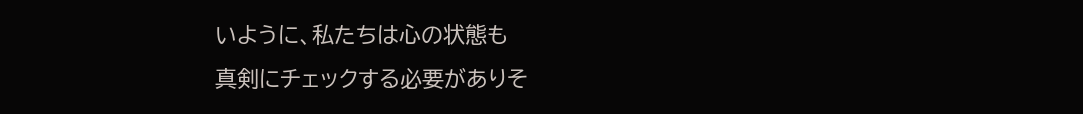いように、私たちは心の状態も
真剣にチェックする必要がありそ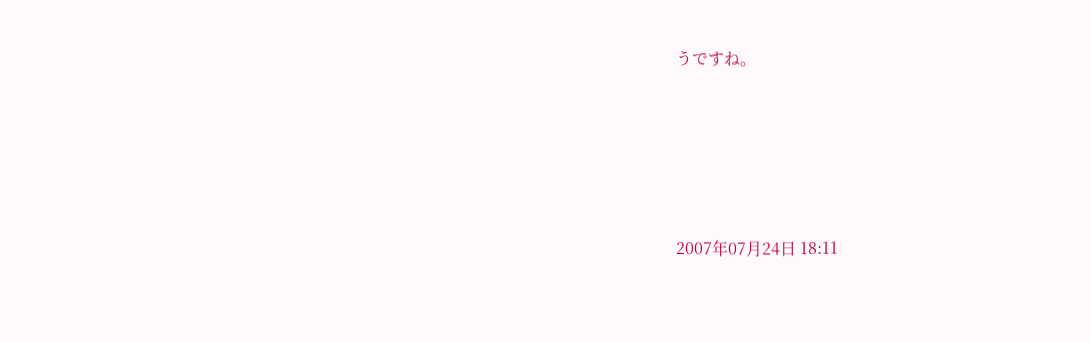うですね。





2007年07月24日 18:11